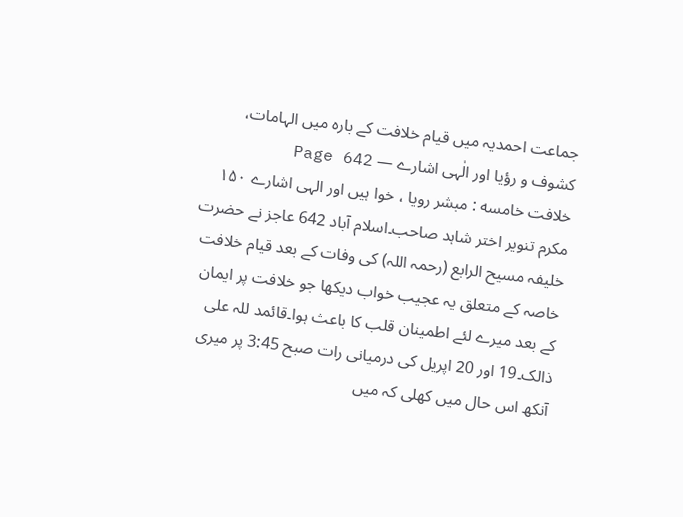جماعت احمدیہ میں قیام خلافت کے بارہ میں الہامات، کشوف و رؤیا اور الٰہی اشارے — Page 642
خلافت خامسه : مبشر رویا ، خوا ہیں اور الہی اشارے ۱۵۰ مکرم تنویر اختر شاہد صاحب۔اسلام آباد 642 عاجز نے حضرت خلیفہ مسیح الرابع (رحمہ اللہ) کی وفات کے بعد قیام خلافت خاصہ کے متعلق یہ عجیب خواب دیکھا جو خلافت پر ایمان کے بعد میرے لئے اطمینان قلب کا باعث ہوا۔قائمد للہ علی ذالک۔19 اور 20 اپریل کی درمیانی رات صبح 3:45 پر میری آنکھ اس حال میں کھلی کہ میں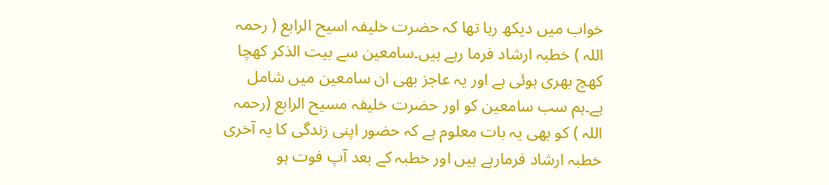خواب میں دیکھ رہا تھا کہ حضرت خلیفہ اسیح الرابع ( رحمہ اللہ ) خطبہ ارشاد فرما رہے ہیں۔سامعین سے بیت الذکر کھچا کھچ بھری ہوئی ہے اور یہ عاجز بھی ان سامعین میں شامل ہے۔ہم سب سامعین کو اور حضرت خلیفہ مسیح الرابع (رحمہ اللہ ) کو بھی یہ بات معلوم ہے کہ حضور اپنی زندگی کا یہ آخری خطبہ ارشاد فرمارہے ہیں اور خطبہ کے بعد آپ فوت ہو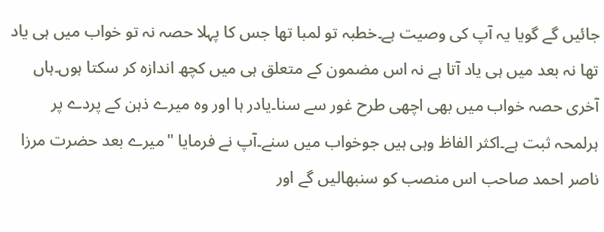جائیں گے گویا یہ آپ کی وصیت ہے۔خطبہ تو لمبا تھا جس کا پہلا حصہ نہ تو خواب میں ہی یاد تھا نہ بعد میں ہی یاد آتا ہے نہ اس مضمون کے متعلق ہی میں کچھ اندازہ کر سکتا ہوں۔ہاں آخری حصہ خواب میں بھی اچھی طرح غور سے سنا۔یادر ہا اور وہ میرے ذہن کے پردے پر ہرلمحہ ثبت ہے۔اکثر الفاظ وہی ہیں جوخواب میں سنے۔آپ نے فرمایا "میرے بعد حضرت مرزا ناصر احمد صاحب اس منصب کو سنبھالیں گے اور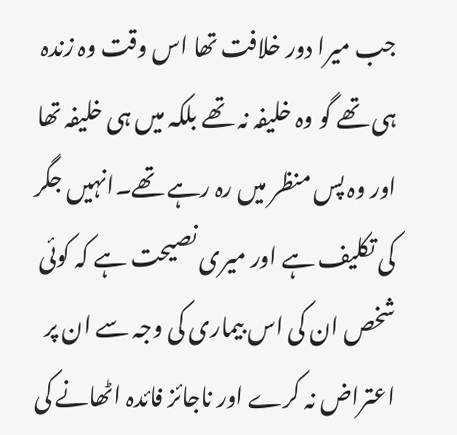جب میرا دور خلافت تھا اس وقت وہ زندہ ہی تھے گو وہ خلیفہ نہ تھے بلکہ میں ہی خلیفہ تھا اور وہ پس منظر میں رہ رہے تھے۔انہیں جگر کی تکلیف ہے اور میری نصیحت ہے کہ کوئی شخص ان کی اس بیماری کی وجہ سے ان پر اعتراض نہ کرے اور ناجائز فائدہ اٹھانے کی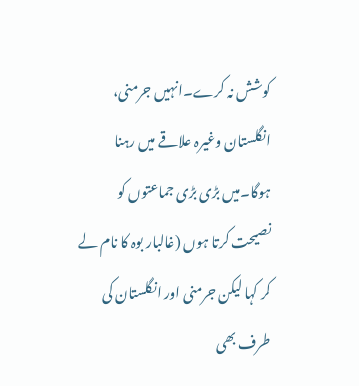کوشش نہ کرے۔انہیں جرمنی، انگلستان وغیرہ علاقے میں رہنا ہوگا۔میں بڑی بڑی جماعتوں کو نصیحت کرتا ہوں (غالبار بوہ کا نام لے کر کہا لیکن جرمنی اور انگلستان کی طرف بھی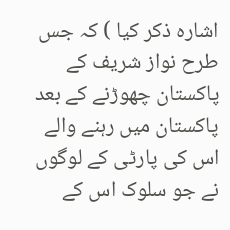اشارہ ذکر کیا ) کہ جس طرح نواز شریف کے پاکستان چھوڑنے کے بعد پاکستان میں رہنے والے اس کی پارٹی کے لوگوں نے جو سلوک اس کے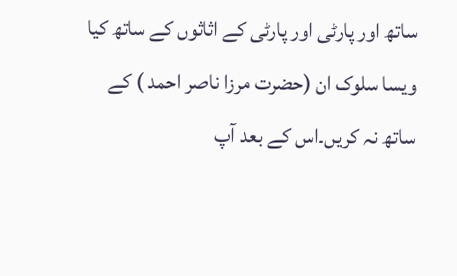ساتھ اور پارٹی اور پارٹی کے اثاثوں کے ساتھ کیا ویسا سلوک ان (حضرت مرزا ناصر احمد ) کے ساتھ نہ کریں۔اس کے بعد آپ